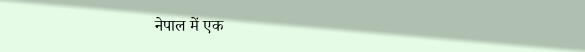नेपाल में एक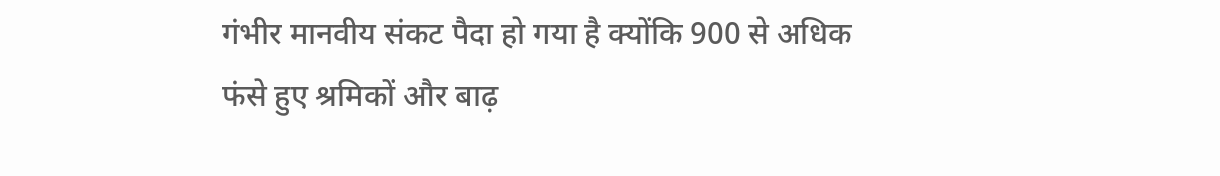गंभीर मानवीय संकट पैदा हो गया है क्योंकि 900 से अधिक फंसे हुए श्रमिकों और बाढ़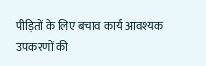पीड़ितों के लिए बचाव कार्य आवश्यक उपकरणों की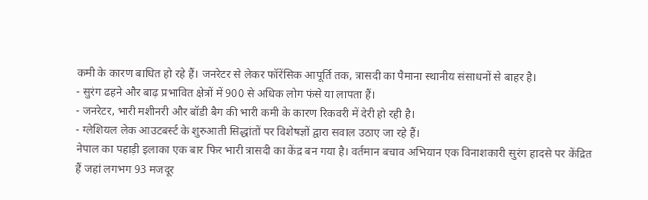कमी के कारण बाधित हो रहे हैं। जनरेटर से लेकर फॉरेंसिक आपूर्ति तक, त्रासदी का पैमाना स्थानीय संसाधनों से बाहर है।
- सुरंग ढहने और बाढ़ प्रभावित क्षेत्रों में 900 से अधिक लोग फंसे या लापता हैं।
- जनरेटर, भारी मशीनरी और बॉडी बैग की भारी कमी के कारण रिकवरी में देरी हो रही है।
- ग्लेशियल लेक आउटबर्स्ट के शुरुआती सिद्धांतों पर विशेषज्ञों द्वारा सवाल उठाए जा रहे हैं।
नेपाल का पहाड़ी इलाका एक बार फिर भारी त्रासदी का केंद्र बन गया है। वर्तमान बचाव अभियान एक विनाशकारी सुरंग हादसे पर केंद्रित हैं जहां लगभग 93 मजदूर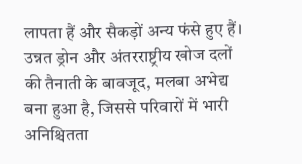लापता हैं और सैकड़ों अन्य फंसे हुए हैं। उन्नत ड्रोन और अंतरराष्ट्रीय खोज दलों की तैनाती के बावजूद, मलबा अभेद्य बना हुआ है, जिससे परिवारों में भारी अनिश्चितता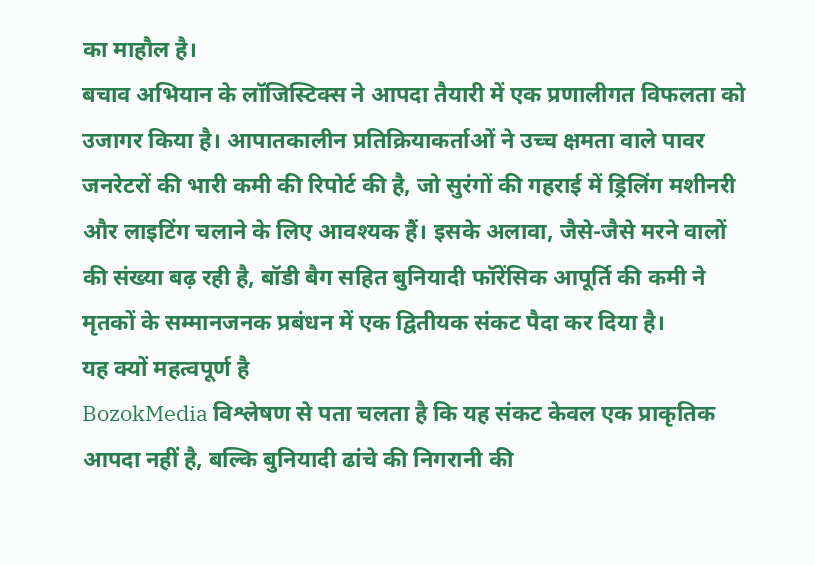का माहौल है।
बचाव अभियान के लॉजिस्टिक्स ने आपदा तैयारी में एक प्रणालीगत विफलता को उजागर किया है। आपातकालीन प्रतिक्रियाकर्ताओं ने उच्च क्षमता वाले पावर जनरेटरों की भारी कमी की रिपोर्ट की है, जो सुरंगों की गहराई में ड्रिलिंग मशीनरी और लाइटिंग चलाने के लिए आवश्यक हैं। इसके अलावा, जैसे-जैसे मरने वालों की संख्या बढ़ रही है, बॉडी बैग सहित बुनियादी फॉरेंसिक आपूर्ति की कमी ने मृतकों के सम्मानजनक प्रबंधन में एक द्वितीयक संकट पैदा कर दिया है।
यह क्यों महत्वपूर्ण है
BozokMedia विश्लेषण से पता चलता है कि यह संकट केवल एक प्राकृतिक आपदा नहीं है, बल्कि बुनियादी ढांचे की निगरानी की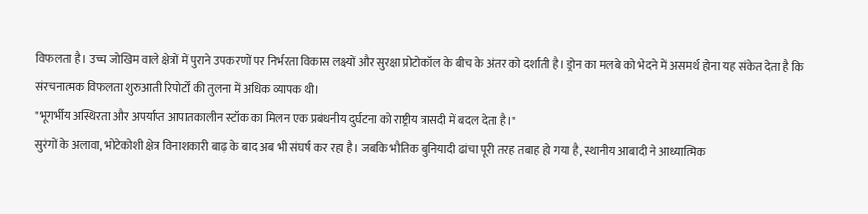विफलता है। उच्च जोखिम वाले क्षेत्रों में पुराने उपकरणों पर निर्भरता विकास लक्ष्यों और सुरक्षा प्रोटोकॉल के बीच के अंतर को दर्शाती है। ड्रोन का मलबे को भेदने में असमर्थ होना यह संकेत देता है कि संरचनात्मक विफलता शुरुआती रिपोर्टों की तुलना में अधिक व्यापक थी।
"भूगर्भीय अस्थिरता और अपर्याप्त आपातकालीन स्टॉक का मिलन एक प्रबंधनीय दुर्घटना को राष्ट्रीय त्रासदी में बदल देता है।"
सुरंगों के अलावा, भोटेकोशी क्षेत्र विनाशकारी बाढ़ के बाद अब भी संघर्ष कर रहा है। जबकि भौतिक बुनियादी ढांचा पूरी तरह तबाह हो गया है, स्थानीय आबादी ने आध्यात्मिक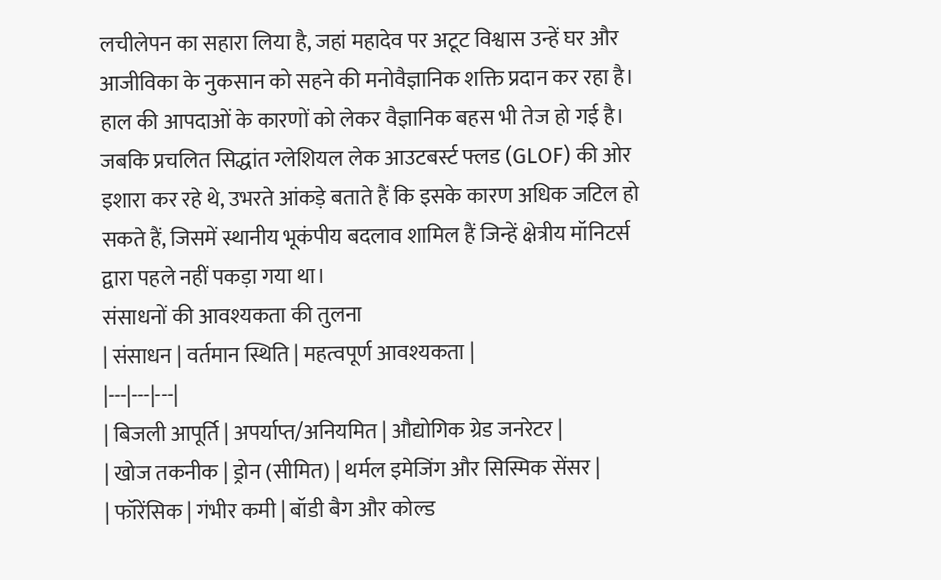लचीलेपन का सहारा लिया है, जहां महादेव पर अटूट विश्वास उन्हें घर और आजीविका के नुकसान को सहने की मनोवैज्ञानिक शक्ति प्रदान कर रहा है।
हाल की आपदाओं के कारणों को लेकर वैज्ञानिक बहस भी तेज हो गई है। जबकि प्रचलित सिद्धांत ग्लेशियल लेक आउटबर्स्ट फ्लड (GLOF) की ओर इशारा कर रहे थे, उभरते आंकड़े बताते हैं कि इसके कारण अधिक जटिल हो सकते हैं, जिसमें स्थानीय भूकंपीय बदलाव शामिल हैं जिन्हें क्षेत्रीय मॉनिटर्स द्वारा पहले नहीं पकड़ा गया था।
संसाधनों की आवश्यकता की तुलना
| संसाधन | वर्तमान स्थिति | महत्वपूर्ण आवश्यकता |
|---|---|---|
| बिजली आपूर्ति | अपर्याप्त/अनियमित | औद्योगिक ग्रेड जनरेटर |
| खोज तकनीक | ड्रोन (सीमित) | थर्मल इमेजिंग और सिस्मिक सेंसर |
| फॉरेंसिक | गंभीर कमी | बॉडी बैग और कोल्ड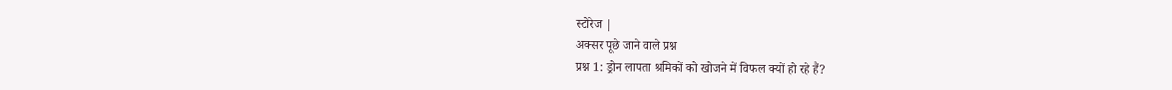स्टोरेज |
अक्सर पूछे जाने वाले प्रश्न
प्रश्न 1: ड्रोन लापता श्रमिकों को खोजने में विफल क्यों हो रहे हैं?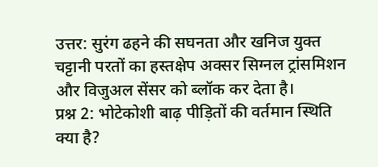उत्तर: सुरंग ढहने की सघनता और खनिज युक्त चट्टानी परतों का हस्तक्षेप अक्सर सिग्नल ट्रांसमिशन और विजुअल सेंसर को ब्लॉक कर देता है।
प्रश्न 2: भोटेकोशी बाढ़ पीड़ितों की वर्तमान स्थिति क्या है?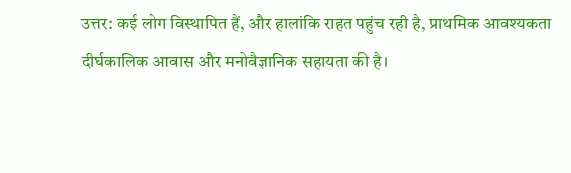उत्तर: कई लोग विस्थापित हैं, और हालांकि राहत पहुंच रही है, प्राथमिक आवश्यकता दीर्घकालिक आवास और मनोवैज्ञानिक सहायता की है।